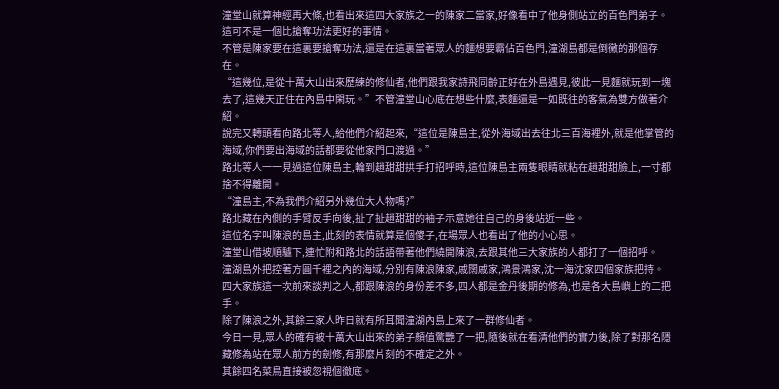潼堂山就算神經再大條,也看出來這四大家族之一的陳家二當家,好像看中了他身側站立的百色門弟子。
這可不是一個比搶奪功法更好的事情。
不管是陳家要在這裏要搶奪功法,還是在這裏當著眾人的麵想要霸佔百色門,潼湖島都是倒黴的那個存在。
“這幾位,是從十萬大山出來歷練的修仙者,他們跟我家詩飛同齡正好在外島遇見,彼此一見麵就玩到一塊去了,這幾天正住在內島中閑玩。”不管潼堂山心底在想些什麼,表麵還是一如既往的客氣為雙方做著介紹。
說完又轉頭看向路北等人,給他們介紹起來,“這位是陳島主,從外海域出去往北三百海裡外,就是他掌管的海域,你們要出海域的話都要從他家門口渡過。”
路北等人一一見過這位陳島主,輪到趙甜甜拱手打招呼時,這位陳島主兩隻眼睛就粘在趙甜甜臉上,一寸都捨不得離開。
“潼島主,不為我們介紹另外幾位大人物嗎?”
路北藏在內側的手臂反手向後,扯了扯趙甜甜的袖子示意她往自己的身後站近一些。
這位名字叫陳浪的島主,此刻的表情就算是個傻子,在場眾人也看出了他的小心思。
潼堂山借坡順驢下,連忙附和路北的話語帶著他們繞開陳浪,去跟其他三大家族的人都打了一個招呼。
潼湖島外把控著方圓千裡之內的海域,分別有陳浪陳家,戚闊戚家,鴻景鴻家,沈一海沈家四個家族把持。
四大家族這一次前來談判之人,都跟陳浪的身份差不多,四人都是金丹後期的修為,也是各大島嶼上的二把手。
除了陳浪之外,其餘三家人昨日就有所耳聞潼湖內島上來了一群修仙者。
今日一見,眾人的確有被十萬大山出來的弟子顏值驚艷了一把,隨後就在看清他們的實力後,除了對那名隱藏修為站在眾人前方的劍修,有那麼片刻的不確定之外。
其餘四名菜鳥直接被忽視個徹底。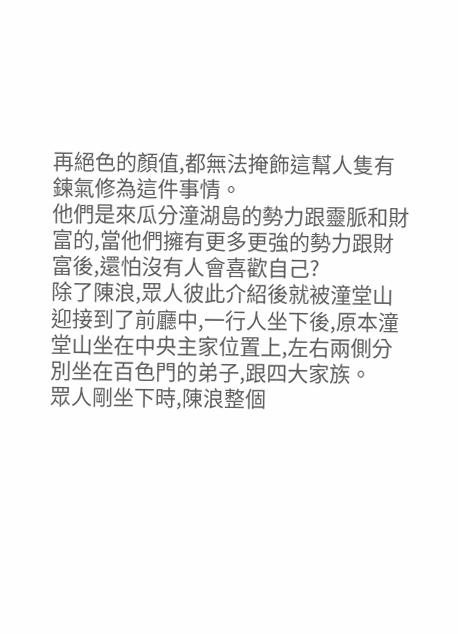再絕色的顏值,都無法掩飾這幫人隻有鍊氣修為這件事情。
他們是來瓜分潼湖島的勢力跟靈脈和財富的,當他們擁有更多更強的勢力跟財富後,還怕沒有人會喜歡自己?
除了陳浪,眾人彼此介紹後就被潼堂山迎接到了前廳中,一行人坐下後,原本潼堂山坐在中央主家位置上,左右兩側分別坐在百色門的弟子,跟四大家族。
眾人剛坐下時,陳浪整個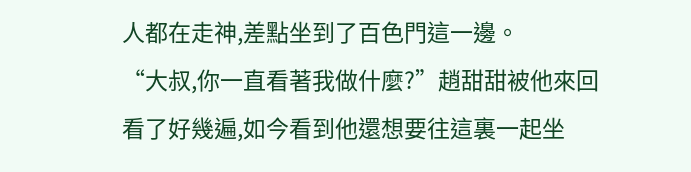人都在走神,差點坐到了百色門這一邊。
“大叔,你一直看著我做什麼?”趙甜甜被他來回看了好幾遍,如今看到他還想要往這裏一起坐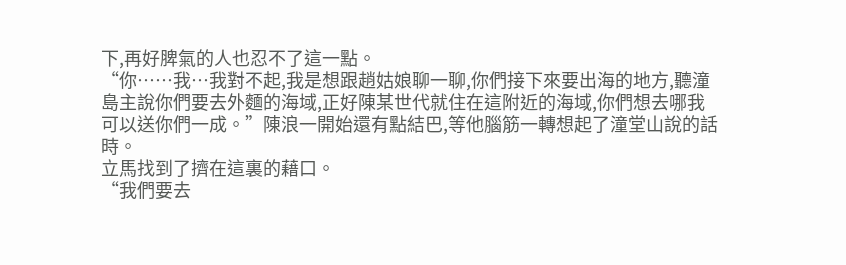下,再好脾氣的人也忍不了這一點。
“你……我…我對不起,我是想跟趙姑娘聊一聊,你們接下來要出海的地方,聽潼島主說你們要去外麵的海域,正好陳某世代就住在這附近的海域,你們想去哪我可以送你們一成。”陳浪一開始還有點結巴,等他腦筋一轉想起了潼堂山說的話時。
立馬找到了擠在這裏的藉口。
“我們要去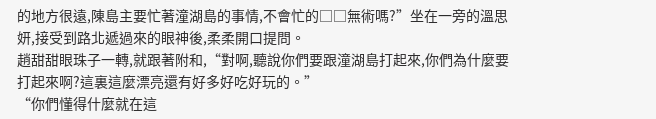的地方很遠,陳島主要忙著潼湖島的事情,不會忙的□□無術嗎?”坐在一旁的溫思妍,接受到路北遞過來的眼神後,柔柔開口提問。
趙甜甜眼珠子一轉,就跟著附和,“對啊,聽說你們要跟潼湖島打起來,你們為什麼要打起來啊?這裏這麼漂亮還有好多好吃好玩的。”
“你們懂得什麼就在這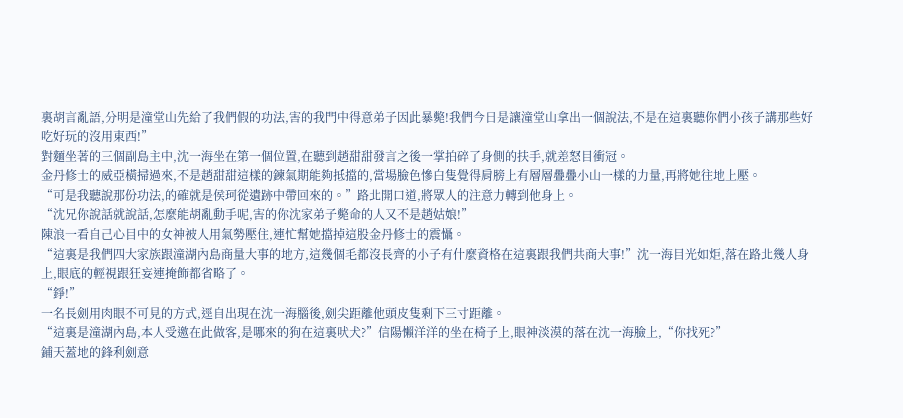裏胡言亂語,分明是潼堂山先給了我們假的功法,害的我門中得意弟子因此暴斃!我們今日是讓潼堂山拿出一個說法,不是在這裏聽你們小孩子講那些好吃好玩的沒用東西!”
對麵坐著的三個副島主中,沈一海坐在第一個位置,在聽到趙甜甜發言之後一掌拍碎了身側的扶手,就差怒目衝冠。
金丹修士的威亞橫掃過來,不是趙甜甜這樣的鍊氣期能夠抵擋的,當場臉色慘白隻覺得肩膀上有層層疊疊小山一樣的力量,再將她往地上壓。
“可是我聽說那份功法,的確就是侯珂從遺跡中帶回來的。”路北開口道,將眾人的注意力轉到他身上。
“沈兄你說話就說話,怎麼能胡亂動手呢,害的你沈家弟子斃命的人又不是趙姑娘!”
陳浪一看自己心目中的女神被人用氣勢壓住,連忙幫她擋掉這股金丹修士的震懾。
“這裏是我們四大家族跟潼湖內島商量大事的地方,這幾個毛都沒長齊的小子有什麼資格在這裏跟我們共商大事!”沈一海目光如炬,落在路北幾人身上,眼底的輕視跟狂妄連掩飾都省略了。
“錚!”
一名長劍用肉眼不可見的方式,逕自出現在沈一海腦後,劍尖距離他頭皮隻剩下三寸距離。
“這裏是潼湖內島,本人受邀在此做客,是哪來的狗在這裏吠犬?”信陽懶洋洋的坐在椅子上,眼神淡漠的落在沈一海臉上,“你找死?”
鋪天蓋地的鋒利劍意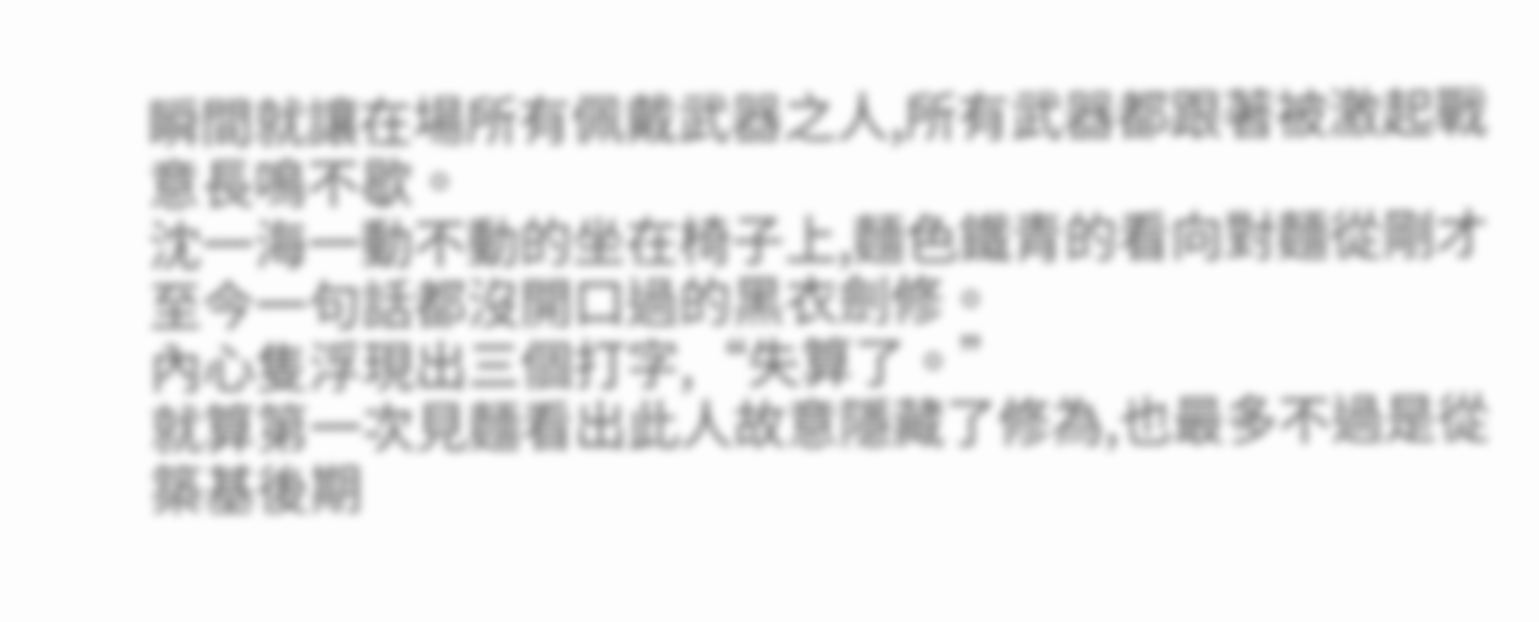瞬間就讓在場所有佩戴武器之人,所有武器都跟著被激起戰意長鳴不歇。
沈一海一動不動的坐在椅子上,麵色鐵青的看向對麵從剛才至今一句話都沒開口過的黑衣劍修。
內心隻浮現出三個打字,“失算了。”
就算第一次見麵看出此人故意隱藏了修為,也最多不過是從築基後期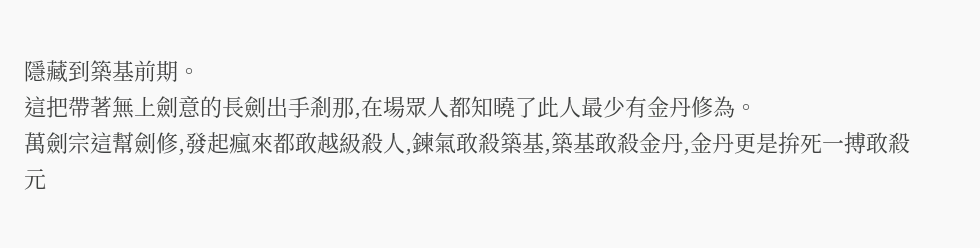隱藏到築基前期。
這把帶著無上劍意的長劍出手剎那,在場眾人都知曉了此人最少有金丹修為。
萬劍宗這幫劍修,發起瘋來都敢越級殺人,鍊氣敢殺築基,築基敢殺金丹,金丹更是拚死一搏敢殺元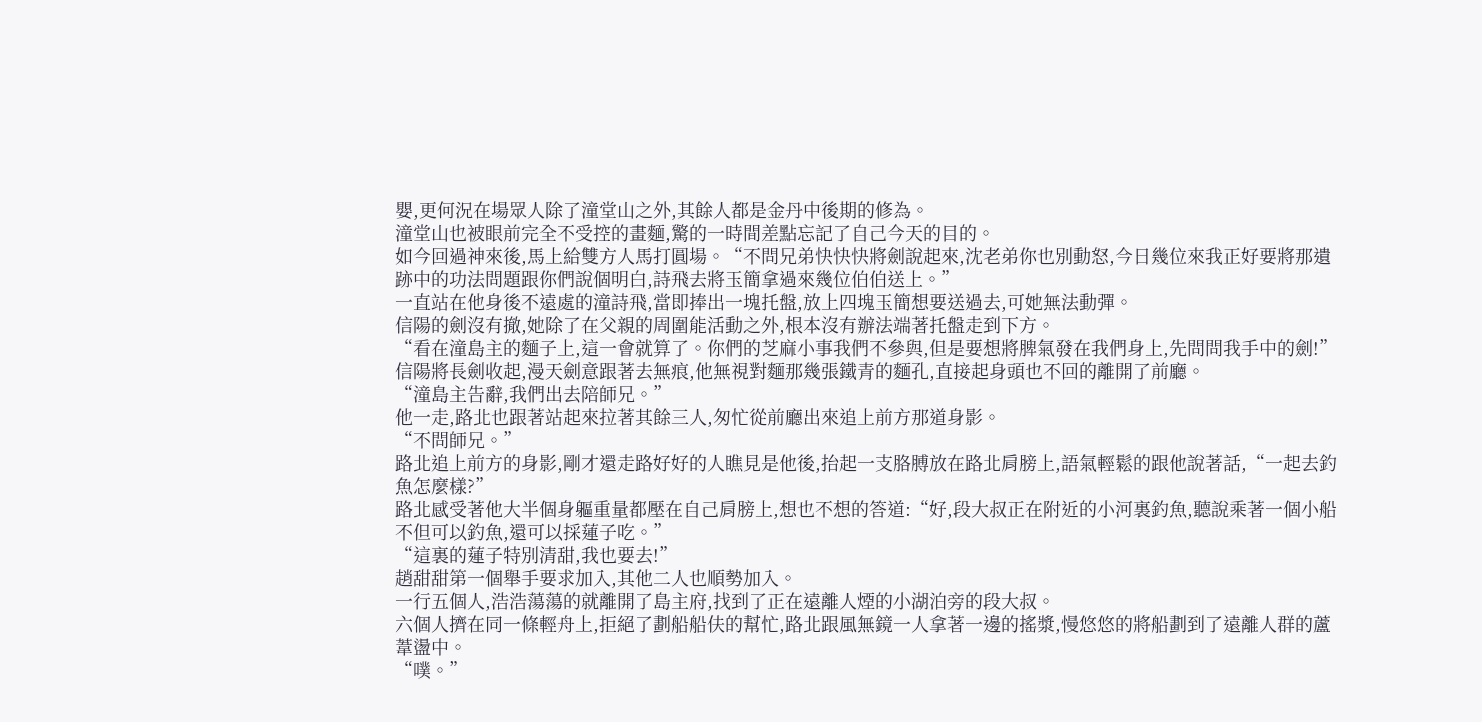嬰,更何況在場眾人除了潼堂山之外,其餘人都是金丹中後期的修為。
潼堂山也被眼前完全不受控的畫麵,驚的一時間差點忘記了自己今天的目的。
如今回過神來後,馬上給雙方人馬打圓場。“不問兄弟快快快將劍說起來,沈老弟你也別動怒,今日幾位來我正好要將那遺跡中的功法問題跟你們說個明白,詩飛去將玉簡拿過來幾位伯伯送上。”
一直站在他身後不遠處的潼詩飛,當即捧出一塊托盤,放上四塊玉簡想要送過去,可她無法動彈。
信陽的劍沒有撤,她除了在父親的周圍能活動之外,根本沒有辦法端著托盤走到下方。
“看在潼島主的麵子上,這一會就算了。你們的芝麻小事我們不參與,但是要想將脾氣發在我們身上,先問問我手中的劍!”
信陽將長劍收起,漫天劍意跟著去無痕,他無視對麵那幾張鐵青的麵孔,直接起身頭也不回的離開了前廳。
“潼島主告辭,我們出去陪師兄。”
他一走,路北也跟著站起來拉著其餘三人,匆忙從前廳出來追上前方那道身影。
“不問師兄。”
路北追上前方的身影,剛才還走路好好的人瞧見是他後,抬起一支胳膊放在路北肩膀上,語氣輕鬆的跟他說著話,“一起去釣魚怎麼樣?”
路北感受著他大半個身軀重量都壓在自己肩膀上,想也不想的答道:“好,段大叔正在附近的小河裏釣魚,聽說乘著一個小船不但可以釣魚,還可以採蓮子吃。”
“這裏的蓮子特別清甜,我也要去!”
趙甜甜第一個舉手要求加入,其他二人也順勢加入。
一行五個人,浩浩蕩蕩的就離開了島主府,找到了正在遠離人煙的小湖泊旁的段大叔。
六個人擠在同一條輕舟上,拒絕了劃船船伕的幫忙,路北跟風無鏡一人拿著一邊的搖漿,慢悠悠的將船劃到了遠離人群的蘆葦盪中。
“噗。”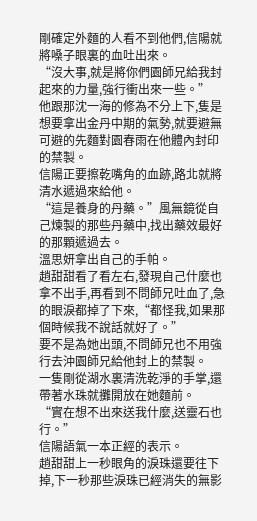剛確定外麵的人看不到他們,信陽就將嗓子眼裏的血吐出來。
“沒大事,就是將你們園師兄給我封起來的力量,強行衝出來一些。”
他跟那沈一海的修為不分上下,隻是想要拿出金丹中期的氣勢,就要避無可避的先麵對園春雨在他體內封印的禁製。
信陽正要擦乾嘴角的血跡,路北就將清水遞過來給他。
“這是養身的丹藥。”風無鏡從自己煉製的那些丹藥中,找出藥效最好的那顆遞過去。
溫思妍拿出自己的手帕。
趙甜甜看了看左右,發現自己什麼也拿不出手,再看到不問師兄吐血了,急的眼淚都掉了下來,“都怪我,如果那個時候我不說話就好了。”
要不是為她出頭,不問師兄也不用強行去沖園師兄給他封上的禁製。
一隻剛從湖水裏清洗乾淨的手掌,還帶著水珠就攤開放在她麵前。
“實在想不出來送我什麼,送靈石也行。”
信陽語氣一本正經的表示。
趙甜甜上一秒眼角的淚珠還要往下掉,下一秒那些淚珠已經消失的無影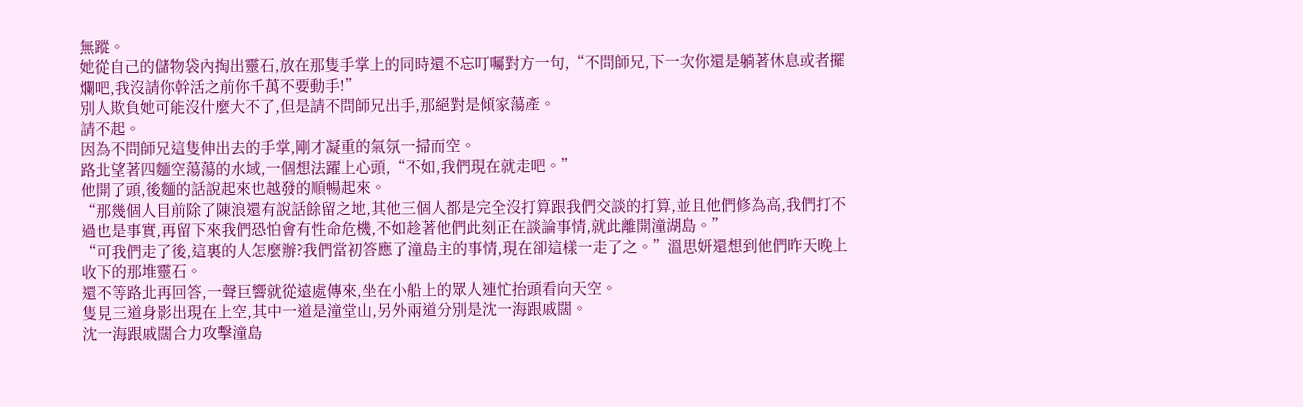無蹤。
她從自己的儲物袋內掏出靈石,放在那隻手掌上的同時還不忘叮囑對方一句,“不問師兄,下一次你還是躺著休息或者擺爛吧,我沒請你幹活之前你千萬不要動手!”
別人欺負她可能沒什麼大不了,但是請不問師兄出手,那絕對是傾家蕩產。
請不起。
因為不問師兄這隻伸出去的手掌,剛才凝重的氣氛一掃而空。
路北望著四麵空蕩蕩的水域,一個想法躍上心頭,“不如,我們現在就走吧。”
他開了頭,後麵的話說起來也越發的順暢起來。
“那幾個人目前除了陳浪還有說話餘留之地,其他三個人都是完全沒打算跟我們交談的打算,並且他們修為高,我們打不過也是事實,再留下來我們恐怕會有性命危機,不如趁著他們此刻正在談論事情,就此離開潼湖島。”
“可我們走了後,這裏的人怎麼辦?我們當初答應了潼島主的事情,現在卻這樣一走了之。”溫思妍還想到他們昨天晚上收下的那堆靈石。
還不等路北再回答,一聲巨響就從遠處傳來,坐在小船上的眾人連忙抬頭看向天空。
隻見三道身影出現在上空,其中一道是潼堂山,另外兩道分別是沈一海跟戚闊。
沈一海跟戚闊合力攻擊潼島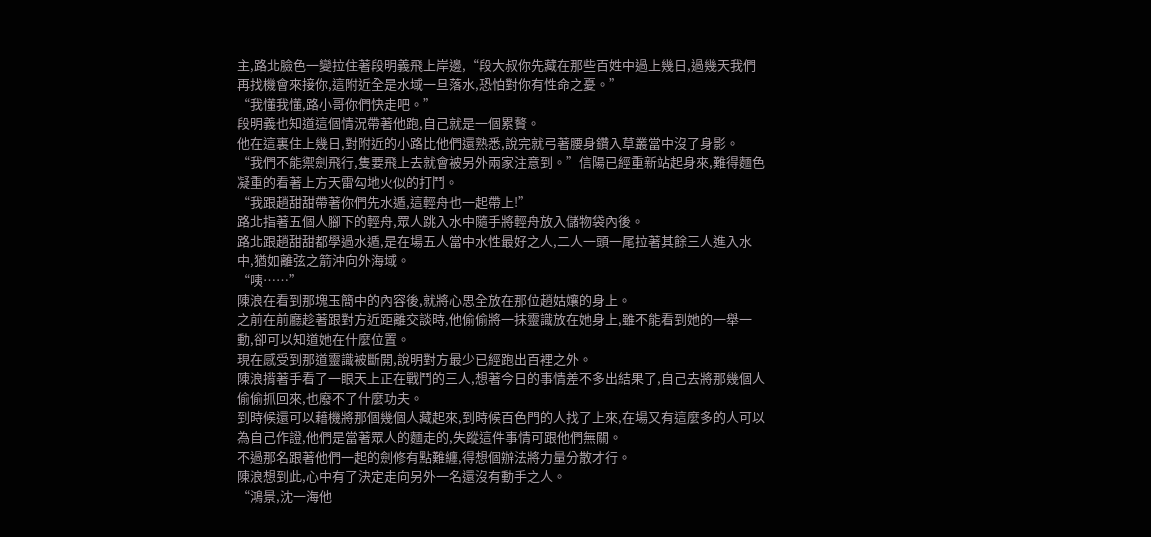主,路北臉色一變拉住著段明義飛上岸邊,“段大叔你先藏在那些百姓中過上幾日,過幾天我們再找機會來接你,這附近全是水域一旦落水,恐怕對你有性命之憂。”
“我懂我懂,路小哥你們快走吧。”
段明義也知道這個情況帶著他跑,自己就是一個累贅。
他在這裏住上幾日,對附近的小路比他們還熟悉,說完就弓著腰身鑽入草叢當中沒了身影。
“我們不能禦劍飛行,隻要飛上去就會被另外兩家注意到。”信陽已經重新站起身來,難得麵色凝重的看著上方天雷勾地火似的打鬥。
“我跟趙甜甜帶著你們先水遁,這輕舟也一起帶上!”
路北指著五個人腳下的輕舟,眾人跳入水中隨手將輕舟放入儲物袋內後。
路北跟趙甜甜都學過水遁,是在場五人當中水性最好之人,二人一頭一尾拉著其餘三人進入水中,猶如離弦之箭沖向外海域。
“咦……”
陳浪在看到那塊玉簡中的內容後,就將心思全放在那位趙姑孃的身上。
之前在前廳趁著跟對方近距離交談時,他偷偷將一抹靈識放在她身上,雖不能看到她的一舉一動,卻可以知道她在什麼位置。
現在感受到那道靈識被斷開,說明對方最少已經跑出百裡之外。
陳浪揹著手看了一眼天上正在戰鬥的三人,想著今日的事情差不多出結果了,自己去將那幾個人偷偷抓回來,也廢不了什麼功夫。
到時候還可以藉機將那個幾個人藏起來,到時候百色門的人找了上來,在場又有這麼多的人可以為自己作證,他們是當著眾人的麵走的,失蹤這件事情可跟他們無關。
不過那名跟著他們一起的劍修有點難纏,得想個辦法將力量分散才行。
陳浪想到此,心中有了決定走向另外一名還沒有動手之人。
“鴻景,沈一海他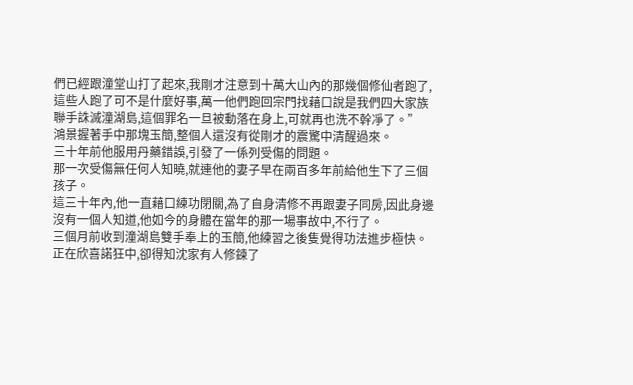們已經跟潼堂山打了起來,我剛才注意到十萬大山內的那幾個修仙者跑了,這些人跑了可不是什麼好事,萬一他們跑回宗門找藉口說是我們四大家族聯手誅滅潼湖島,這個罪名一旦被動落在身上,可就再也洗不幹凈了。”
鴻景握著手中那塊玉簡,整個人還沒有從剛才的震驚中清醒過來。
三十年前他服用丹藥錯誤,引發了一係列受傷的問題。
那一次受傷無任何人知曉,就連他的妻子早在兩百多年前給他生下了三個孩子。
這三十年內,他一直藉口練功閉關,為了自身清修不再跟妻子同房,因此身邊沒有一個人知道,他如今的身體在當年的那一場事故中,不行了。
三個月前收到潼湖島雙手奉上的玉簡,他練習之後隻覺得功法進步極快。
正在欣喜諾狂中,卻得知沈家有人修鍊了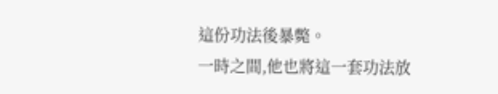這份功法後暴斃。
一時之間,他也將這一套功法放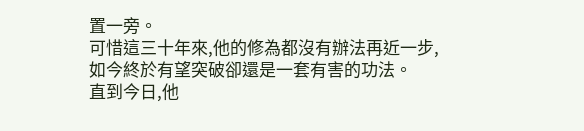置一旁。
可惜這三十年來,他的修為都沒有辦法再近一步,如今終於有望突破卻還是一套有害的功法。
直到今日,他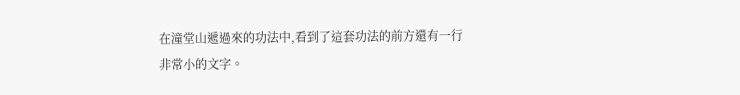在潼堂山遞過來的功法中,看到了這套功法的前方還有一行非常小的文字。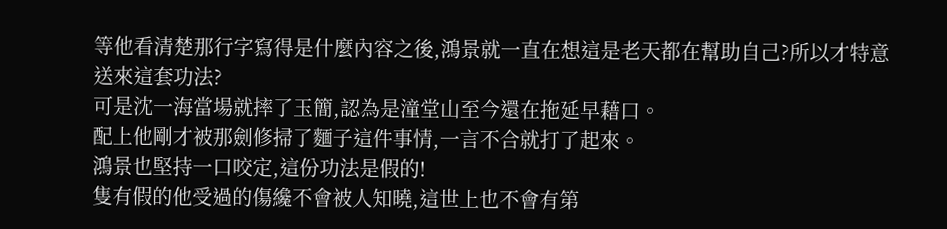等他看清楚那行字寫得是什麼內容之後,鴻景就一直在想這是老天都在幫助自己?所以才特意送來這套功法?
可是沈一海當場就摔了玉簡,認為是潼堂山至今還在拖延早藉口。
配上他剛才被那劍修掃了麵子這件事情,一言不合就打了起來。
鴻景也堅持一口咬定,這份功法是假的!
隻有假的他受過的傷纔不會被人知曉,這世上也不會有第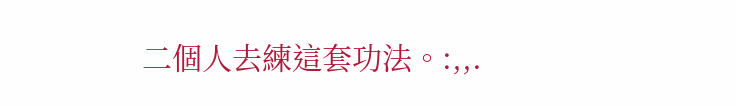二個人去練這套功法。:,,.